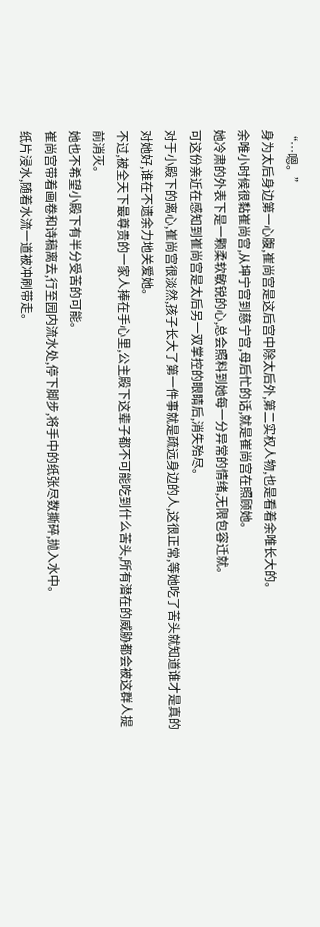“…嗯。”
身为太后身边第一心腹,崔尚宫是这后宫中除太后外,第二实权人物,也是看着余唯长大的。
余唯小时候很黏崔尚宫,从坤宁宫到慈宁宫,母后忙的话,就是崔尚宫在照顾她。
她冷肃的外表下是一颗柔软敏锐的心,总会照料到她每一分异常的情绪,无限包容迁就。
可这份亲近在感知到崔尚宫是太后另一双掌控的眼睛后,消失殆尽。
对于小殿下的离心,崔尚宫很淡然,孩子长大了第一件事就是疏远身边的人,这很正常,等她吃了苦头就知道谁才是真的对她好,谁在不遗余力地关爱她。
不过,被全天下最尊贵的一家人捧在手心里,公主殿下这辈子都不可能吃到什么苦头,所有潜在的威胁都会被这群人提前消灭。
她也不希望小殿下有半分受苦的可能。
崔尚宫带着画卷和诗稿离去,行至园内流水处,停下脚步,将手中的纸张尽数撕碎,抛入水中。
纸片浸水,随着水流一道被冲刷带走。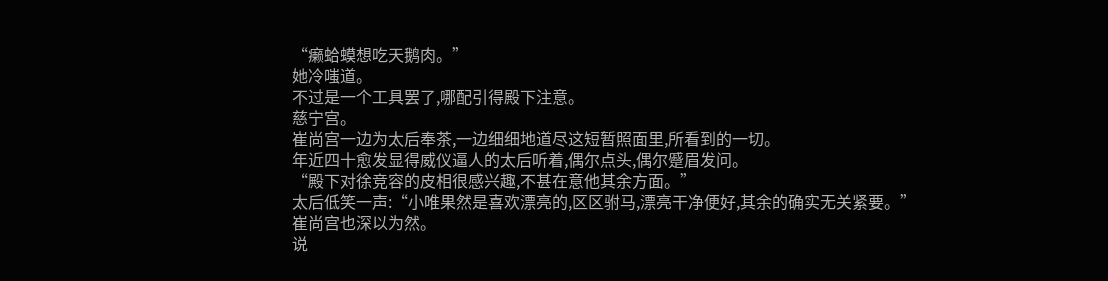“癞蛤蟆想吃天鹅肉。”
她冷嗤道。
不过是一个工具罢了,哪配引得殿下注意。
慈宁宫。
崔尚宫一边为太后奉茶,一边细细地道尽这短暂照面里,所看到的一切。
年近四十愈发显得威仪逼人的太后听着,偶尔点头,偶尔蹙眉发问。
“殿下对徐竞容的皮相很感兴趣,不甚在意他其余方面。”
太后低笑一声:“小唯果然是喜欢漂亮的,区区驸马,漂亮干净便好,其余的确实无关紧要。”
崔尚宫也深以为然。
说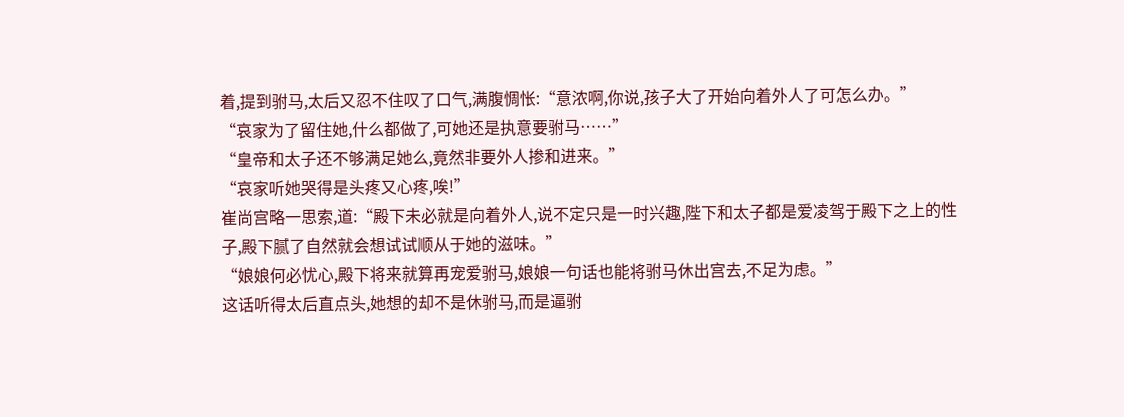着,提到驸马,太后又忍不住叹了口气,满腹惆怅:“意浓啊,你说,孩子大了开始向着外人了可怎么办。”
“哀家为了留住她,什么都做了,可她还是执意要驸马……”
“皇帝和太子还不够满足她么,竟然非要外人掺和进来。”
“哀家听她哭得是头疼又心疼,唉!”
崔尚宫略一思索,道:“殿下未必就是向着外人,说不定只是一时兴趣,陛下和太子都是爱凌驾于殿下之上的性子,殿下腻了自然就会想试试顺从于她的滋味。”
“娘娘何必忧心,殿下将来就算再宠爱驸马,娘娘一句话也能将驸马休出宫去,不足为虑。”
这话听得太后直点头,她想的却不是休驸马,而是逼驸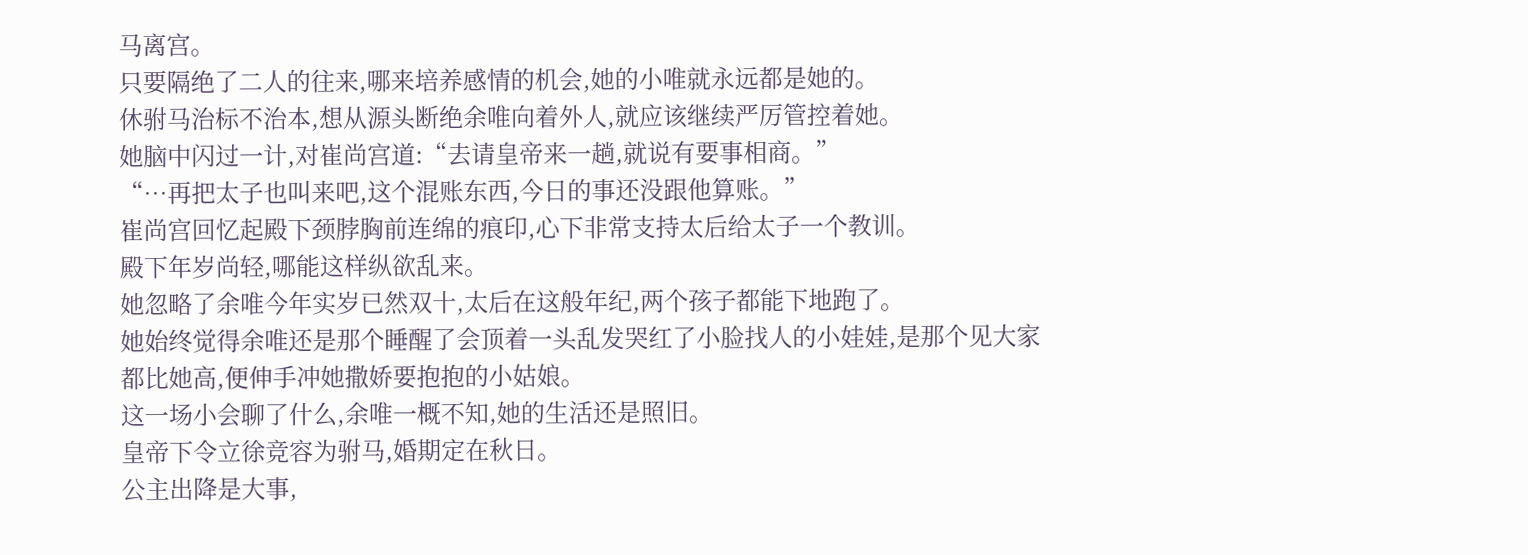马离宫。
只要隔绝了二人的往来,哪来培养感情的机会,她的小唯就永远都是她的。
休驸马治标不治本,想从源头断绝余唯向着外人,就应该继续严厉管控着她。
她脑中闪过一计,对崔尚宫道:“去请皇帝来一趟,就说有要事相商。”
“…再把太子也叫来吧,这个混账东西,今日的事还没跟他算账。”
崔尚宫回忆起殿下颈脖胸前连绵的痕印,心下非常支持太后给太子一个教训。
殿下年岁尚轻,哪能这样纵欲乱来。
她忽略了余唯今年实岁已然双十,太后在这般年纪,两个孩子都能下地跑了。
她始终觉得余唯还是那个睡醒了会顶着一头乱发哭红了小脸找人的小娃娃,是那个见大家都比她高,便伸手冲她撒娇要抱抱的小姑娘。
这一场小会聊了什么,余唯一概不知,她的生活还是照旧。
皇帝下令立徐竞容为驸马,婚期定在秋日。
公主出降是大事,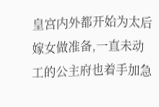皇宫内外都开始为太后嫁女做准备,一直未动工的公主府也着手加急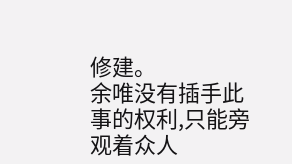修建。
余唯没有插手此事的权利,只能旁观着众人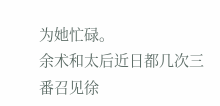为她忙碌。
余术和太后近日都几次三番召见徐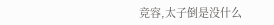竞容,太子倒是没什么